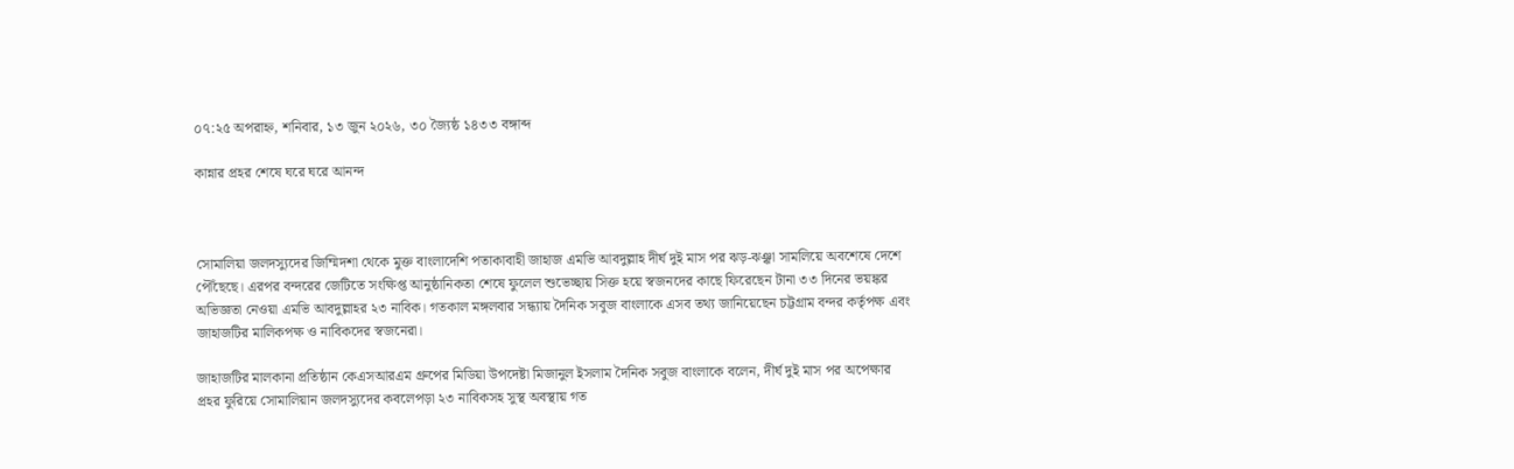০৭:২৫ অপরাহ্ন, শনিবার, ১৩ জুন ২০২৬, ৩০ জ্যৈষ্ঠ ১৪৩৩ বঙ্গাব্দ

কান্নার প্রহর শেষে ঘরে ঘরে আনন্দ



সোমালিয়া জলদস্যুদের জিম্মিদশা থেকে মুক্ত বাংলাদেশি পতাকাবাহী জাহাজ এমভি আবদুল্লাহ দীর্ঘ দুই মাস পর ঝড়-ঝঞ্ঝা সামলিয়ে অবশেষে দেশে পৌঁছেছে। এরপর বন্দরের জেটিতে সংক্ষিপ্ত আনুষ্ঠানিকতা শেষে ফুলেল শুভেচ্ছায় সিক্ত হয়ে স্বজনদের কাছে ফিরেছেন টানা ৩৩ দিনের ভয়ঙ্কর অভিজ্ঞতা নেওয়া এমভি আবদুল্লাহর ২৩ নাবিক। গতকাল মঙ্গলবার সন্ধ্যায় দৈনিক সবুজ বাংলাকে এসব তথ্য জানিয়েছেন চট্টগ্রাম বন্দর কর্তৃপক্ষ এবং জাহাজটির মালিকপক্ষ ও নাবিকদের স্বজনেরা।

জাহাজটির মালকানা প্রতিষ্ঠান কেএসআরএম গ্রুপের মিডিয়া উপদেষ্টা মিজানুল ইসলাম দৈনিক সবুজ বাংলাকে বলেন, দীর্ঘ দুই মাস পর অপেক্ষার প্রহর ফুরিয়ে সোমালিয়ান জলদস্যুদের কবলেপড়া ২৩ নাবিকসহ সুস্থ অবস্থায় গত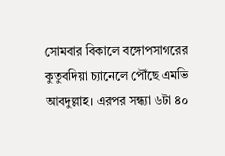সোমবার বিকালে বঙ্গোপসাগরের কুতুবদিয়া চ্যানেলে পৌঁছে এমভি আবদুল্লাহ। এরপর সন্ধ্যা ৬টা ৪০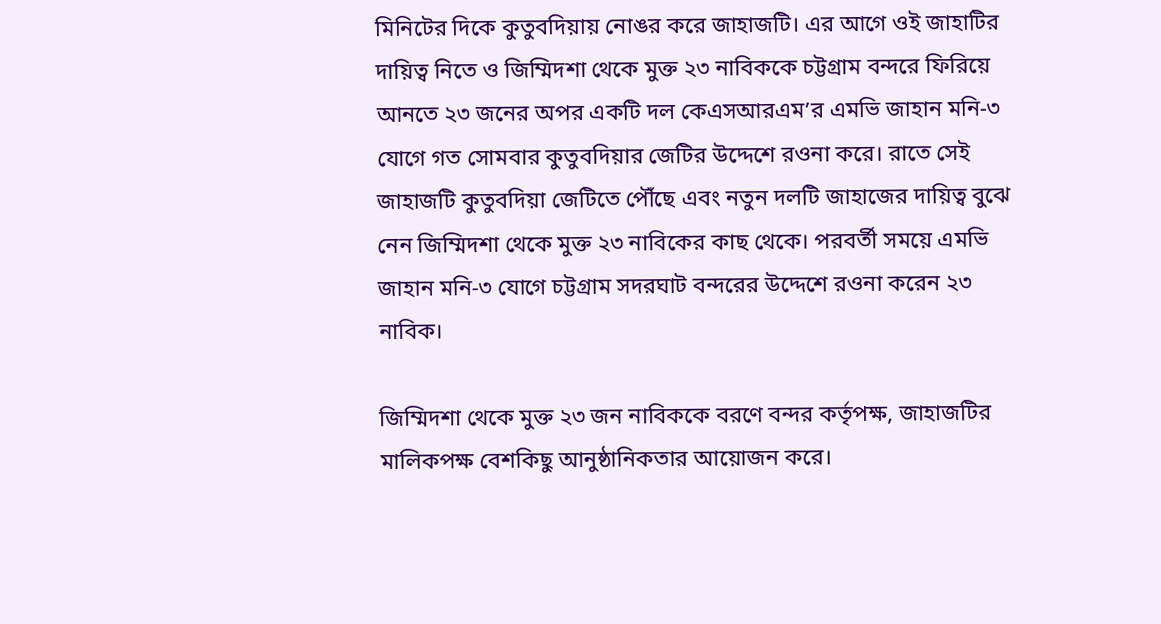মিনিটের দিকে কুতুবদিয়ায় নোঙর করে জাহাজটি। এর আগে ওই জাহাটির দায়িত্ব নিতে ও জিম্মিদশা থেকে মুক্ত ২৩ নাবিককে চট্টগ্রাম বন্দরে ফিরিয়ে আনতে ২৩ জনের অপর একটি দল কেএসআরএম’র এমভি জাহান মনি-৩ যোগে গত সোমবার কুতুবদিয়ার জেটির উদ্দেশে রওনা করে। রাতে সেই জাহাজটি কুতুবদিয়া জেটিতে পৌঁছে এবং নতুন দলটি জাহাজের দায়িত্ব বুঝে নেন জিম্মিদশা থেকে মুক্ত ২৩ নাবিকের কাছ থেকে। পরবর্তী সময়ে এমভি জাহান মনি-৩ যোগে চট্টগ্রাম সদরঘাট বন্দরের উদ্দেশে রওনা করেন ২৩ নাবিক।

জিম্মিদশা থেকে মুক্ত ২৩ জন নাবিককে বরণে বন্দর কর্তৃপক্ষ, জাহাজটির মালিকপক্ষ বেশকিছু আনুষ্ঠানিকতার আয়োজন করে।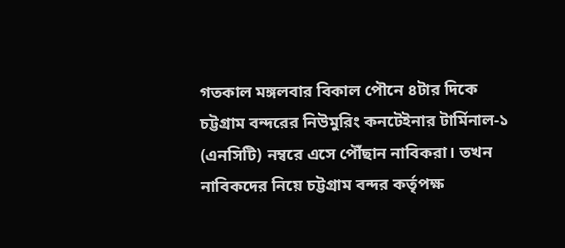গতকাল মঙ্গলবার বিকাল পৌনে ৪টার দিকে চট্টগ্রাম বন্দরের নিউমুরিং কনটেইনার টার্মিনাল-১ (এনসিটি) নম্বরে এসে পৌঁছান নাবিকরা। তখন নাবিকদের নিয়ে চট্টগ্রাম বন্দর কর্তৃপক্ষ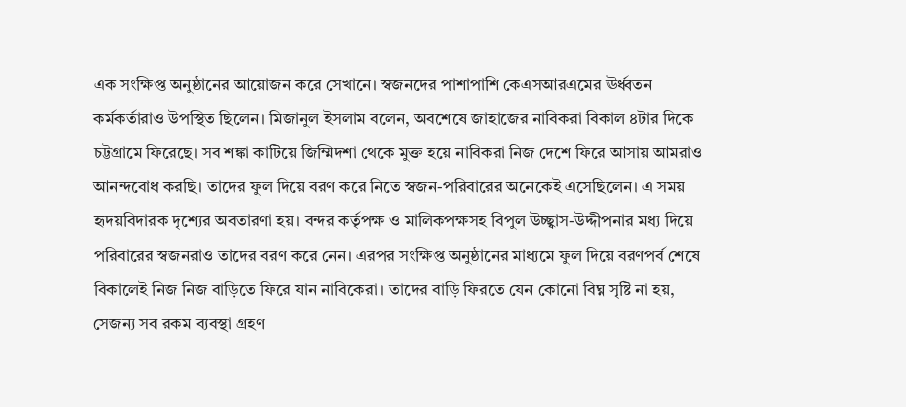এক সংক্ষিপ্ত অনুষ্ঠানের আয়োজন করে সেখানে। স্বজনদের পাশাপাশি কেএসআরএমের ঊর্ধ্বতন কর্মকর্তারাও উপস্থিত ছিলেন। মিজানুল ইসলাম বলেন, অবশেষে জাহাজের নাবিকরা বিকাল ৪টার দিকে চট্টগ্রামে ফিরেছে। সব শঙ্কা কাটিয়ে জিম্মিদশা থেকে মুক্ত হয়ে নাবিকরা নিজ দেশে ফিরে আসায় আমরাও আনন্দবোধ করছি। তাদের ফুল দিয়ে বরণ করে নিতে স্বজন-পরিবারের অনেকেই এসেছিলেন। এ সময় হৃদয়বিদারক দৃশ্যের অবতারণা হয়। বন্দর কর্তৃপক্ষ ও মালিকপক্ষসহ বিপুল উচ্ছ্বাস-উদ্দীপনার মধ্য দিয়ে পরিবারের স্বজনরাও তাদের বরণ করে নেন। এরপর সংক্ষিপ্ত অনুষ্ঠানের মাধ্যমে ফুল দিয়ে বরণপর্ব শেষে বিকালেই নিজ নিজ বাড়িতে ফিরে যান নাবিকেরা। তাদের বাড়ি ফিরতে যেন কোনো বিঘ্ন সৃষ্টি না হয়, সেজন্য সব রকম ব্যবস্থা গ্রহণ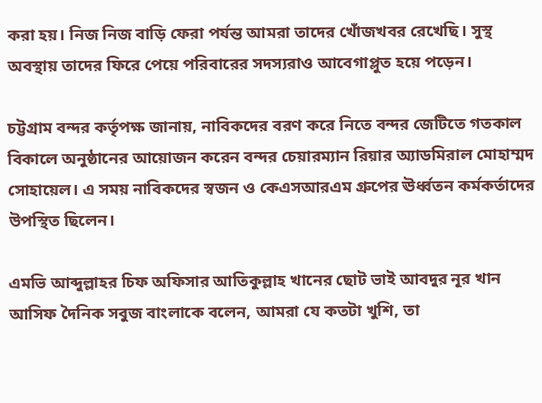করা হয়। নিজ নিজ বাড়ি ফেরা পর্যন্ত আমরা তাদের খোঁজখবর রেখেছি। সুস্থ অবস্থায় তাদের ফিরে পেয়ে পরিবারের সদস্যরাও আবেগাপ্লুত হয়ে পড়েন।

চট্টগ্রাম বন্দর কর্তৃপক্ষ জানায়, নাবিকদের বরণ করে নিতে বন্দর জেটিতে গতকাল বিকালে অনুষ্ঠানের আয়োজন করেন বন্দর চেয়ারম্যান রিয়ার অ্যাডমিরাল মোহাম্মদ সোহায়েল। এ সময় নাবিকদের স্বজন ও কেএসআরএম গ্রুপের ঊর্ধ্বতন কর্মকর্তাদের উপস্থিত ছিলেন।

এমভি আব্দুল্লাহর চিফ অফিসার আতিকুল্লাহ খানের ছোট ভাই আবদুর নূর খান আসিফ দৈনিক সবুজ বাংলাকে বলেন, আমরা যে কতটা খুশি, তা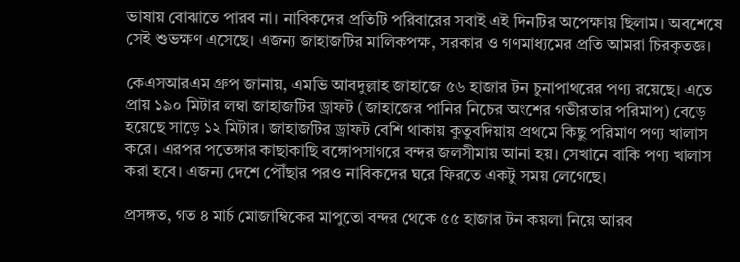ভাষায় বোঝাতে পারব না। নাবিকদের প্রতিটি পরিবারের সবাই এই দিনটির অপেক্ষায় ছিলাম। অবশেষে সেই শুভক্ষণ এসেছে। এজন্য জাহাজটির মালিকপক্ষ, সরকার ও গণমাধ্যমের প্রতি আমরা চিরকৃতজ্ঞ।

কেএসআরএম গ্রুপ জানায়, এমভি আবদুল্লাহ জাহাজে ৫৬ হাজার টন চুনাপাথরের পণ্য রয়েছে। এতে প্রায় ১৯০ মিটার লম্বা জাহাজটির ড্রাফট (জাহাজের পানির নিচের অংশের গভীরতার পরিমাপ) বেড়ে হয়েছে সাড়ে ১২ মিটার। জাহাজটির ড্রাফট বেশি থাকায় কুতুবদিয়ায় প্রথমে কিছু পরিমাণ পণ্য খালাস করে। এরপর পতেঙ্গার কাছাকাছি বঙ্গোপসাগরে বন্দর জলসীমায় আনা হয়। সেখানে বাকি পণ্য খালাস করা হবে। এজন্য দেশে পৌঁছার পরও নাবিকদের ঘরে ফিরতে একটু সময় লেগেছে।

প্রসঙ্গত, গত ৪ মার্চ মোজাম্বিকের মাপুতো বন্দর থেকে ৫৫ হাজার টন কয়লা নিয়ে আরব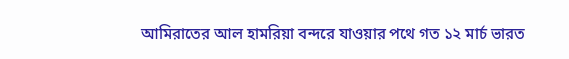আমিরাতের আল হামরিয়া বন্দরে যাওয়ার পথে গত ১২ মার্চ ভারত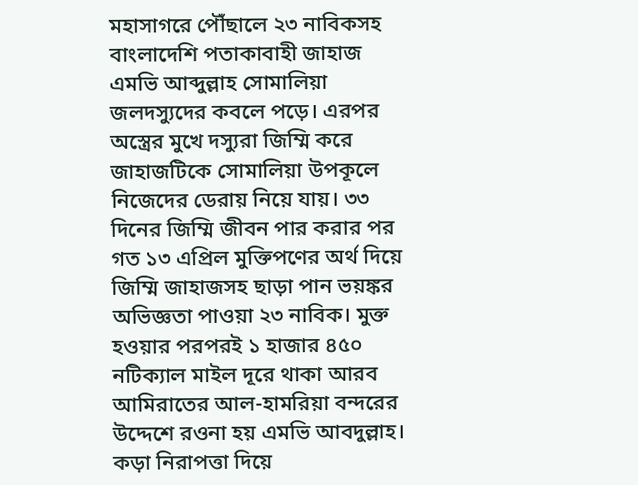মহাসাগরে পৌঁছালে ২৩ নাবিকসহ বাংলাদেশি পতাকাবাহী জাহাজ এমভি আব্দুল্লাহ সোমালিয়া জলদস্যুদের কবলে পড়ে। এরপর অস্ত্রের মুখে দস্যুরা জিম্মি করে জাহাজটিকে সোমালিয়া উপকূলে নিজেদের ডেরায় নিয়ে যায়। ৩৩ দিনের জিম্মি জীবন পার করার পর গত ১৩ এপ্রিল মুক্তিপণের অর্থ দিয়ে জিম্মি জাহাজসহ ছাড়া পান ভয়ঙ্কর অভিজ্ঞতা পাওয়া ২৩ নাবিক। মুক্ত হওয়ার পরপরই ১ হাজার ৪৫০ নটিক্যাল মাইল দূরে থাকা আরব আমিরাতের আল-হামরিয়া বন্দরের উদ্দেশে রওনা হয় এমভি আবদুল্লাহ। কড়া নিরাপত্তা দিয়ে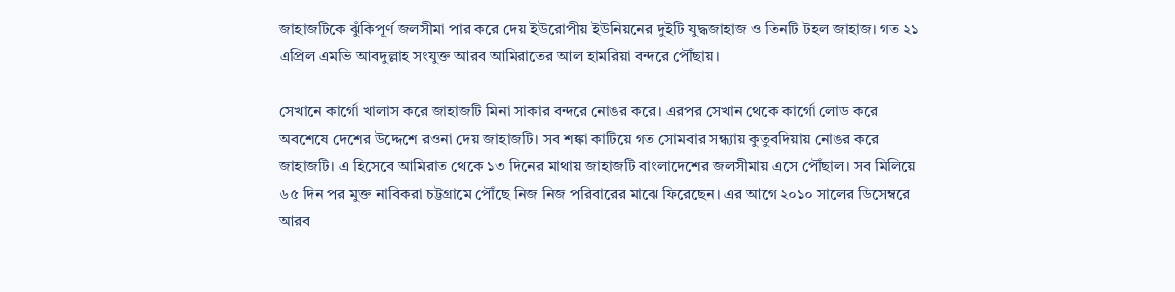জাহাজটিকে ঝুঁকিপূর্ণ জলসীমা পার করে দেয় ইউরোপীয় ইউনিয়নের দুইটি যুদ্ধজাহাজ ও তিনটি টহল জাহাজ। গত ২১ এপ্রিল এমভি আবদুল্লাহ সংযুক্ত আরব আমিরাতের আল হামরিয়া বন্দরে পৌঁছায়।

সেখানে কার্গো খালাস করে জাহাজটি মিনা সাকার বন্দরে নোঙর করে। এরপর সেখান থেকে কার্গো লোড করে অবশেষে দেশের উদ্দেশে রওনা দেয় জাহাজটি। সব শঙ্কা কাটিয়ে গত সোমবার সন্ধ্যায় কুতুবদিয়ায় নোঙর করে জাহাজটি। এ হিসেবে আমিরাত থেকে ১৩ দিনের মাথায় জাহাজটি বাংলাদেশের জলসীমায় এসে পৌঁছাল। সব মিলিয়ে ৬৫ দিন পর মুক্ত নাবিকরা চট্টগ্রামে পৌঁছে নিজ নিজ পরিবারের মাঝে ফিরেছেন। এর আগে ২০১০ সালের ডিসেম্বরে আরব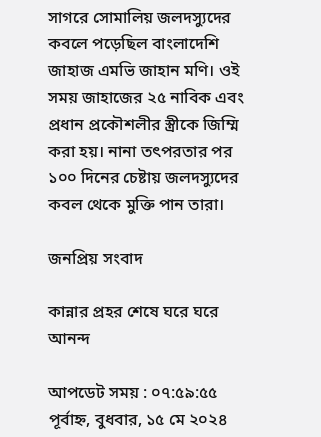সাগরে সোমালিয় জলদস্যুদের কবলে পড়েছিল বাংলাদেশি জাহাজ এমভি জাহান মণি। ওই সময় জাহাজের ২৫ নাবিক এবং প্রধান প্রকৌশলীর স্ত্রীকে জিম্মি করা হয়। নানা তৎপরতার পর ১০০ দিনের চেষ্টায় জলদস্যুদের কবল থেকে মুক্তি পান তারা।

জনপ্রিয় সংবাদ

কান্নার প্রহর শেষে ঘরে ঘরে আনন্দ

আপডেট সময় : ০৭:৫৯:৫৫ পূর্বাহ্ন, বুধবার, ১৫ মে ২০২৪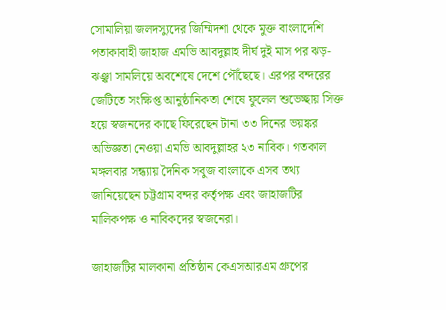সোমালিয়া জলদস্যুদের জিম্মিদশা থেকে মুক্ত বাংলাদেশি পতাকাবাহী জাহাজ এমভি আবদুল্লাহ দীর্ঘ দুই মাস পর ঝড়-ঝঞ্ঝা সামলিয়ে অবশেষে দেশে পৌঁছেছে। এরপর বন্দরের জেটিতে সংক্ষিপ্ত আনুষ্ঠানিকতা শেষে ফুলেল শুভেচ্ছায় সিক্ত হয়ে স্বজনদের কাছে ফিরেছেন টানা ৩৩ দিনের ভয়ঙ্কর অভিজ্ঞতা নেওয়া এমভি আবদুল্লাহর ২৩ নাবিক। গতকাল মঙ্গলবার সন্ধ্যায় দৈনিক সবুজ বাংলাকে এসব তথ্য জানিয়েছেন চট্টগ্রাম বন্দর কর্তৃপক্ষ এবং জাহাজটির মালিকপক্ষ ও নাবিকদের স্বজনেরা।

জাহাজটির মালকানা প্রতিষ্ঠান কেএসআরএম গ্রুপের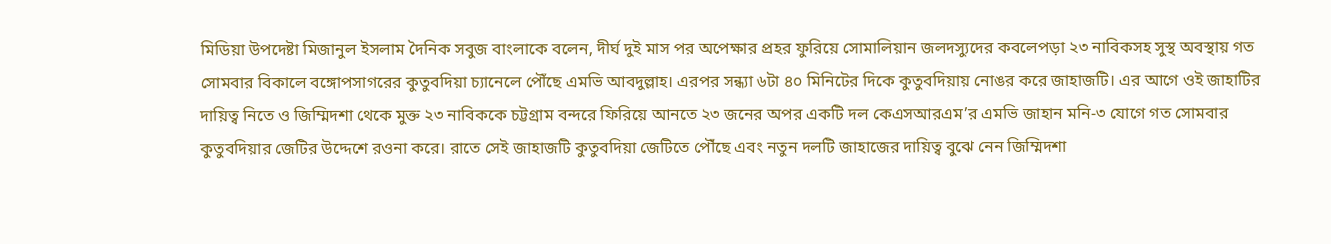মিডিয়া উপদেষ্টা মিজানুল ইসলাম দৈনিক সবুজ বাংলাকে বলেন, দীর্ঘ দুই মাস পর অপেক্ষার প্রহর ফুরিয়ে সোমালিয়ান জলদস্যুদের কবলেপড়া ২৩ নাবিকসহ সুস্থ অবস্থায় গত সোমবার বিকালে বঙ্গোপসাগরের কুতুবদিয়া চ্যানেলে পৌঁছে এমভি আবদুল্লাহ। এরপর সন্ধ্যা ৬টা ৪০ মিনিটের দিকে কুতুবদিয়ায় নোঙর করে জাহাজটি। এর আগে ওই জাহাটির দায়িত্ব নিতে ও জিম্মিদশা থেকে মুক্ত ২৩ নাবিককে চট্টগ্রাম বন্দরে ফিরিয়ে আনতে ২৩ জনের অপর একটি দল কেএসআরএম’র এমভি জাহান মনি-৩ যোগে গত সোমবার কুতুবদিয়ার জেটির উদ্দেশে রওনা করে। রাতে সেই জাহাজটি কুতুবদিয়া জেটিতে পৌঁছে এবং নতুন দলটি জাহাজের দায়িত্ব বুঝে নেন জিম্মিদশা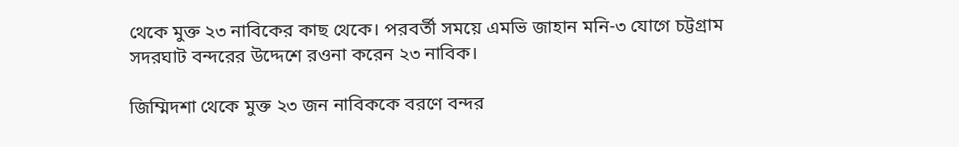থেকে মুক্ত ২৩ নাবিকের কাছ থেকে। পরবর্তী সময়ে এমভি জাহান মনি-৩ যোগে চট্টগ্রাম সদরঘাট বন্দরের উদ্দেশে রওনা করেন ২৩ নাবিক।

জিম্মিদশা থেকে মুক্ত ২৩ জন নাবিককে বরণে বন্দর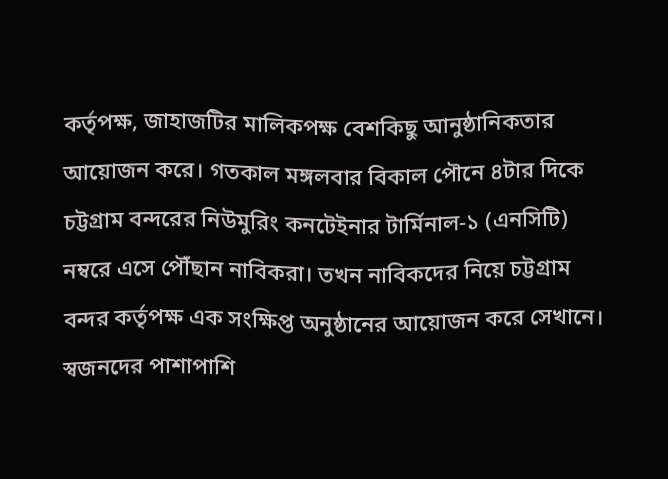কর্তৃপক্ষ, জাহাজটির মালিকপক্ষ বেশকিছু আনুষ্ঠানিকতার আয়োজন করে। গতকাল মঙ্গলবার বিকাল পৌনে ৪টার দিকে চট্টগ্রাম বন্দরের নিউমুরিং কনটেইনার টার্মিনাল-১ (এনসিটি) নম্বরে এসে পৌঁছান নাবিকরা। তখন নাবিকদের নিয়ে চট্টগ্রাম বন্দর কর্তৃপক্ষ এক সংক্ষিপ্ত অনুষ্ঠানের আয়োজন করে সেখানে। স্বজনদের পাশাপাশি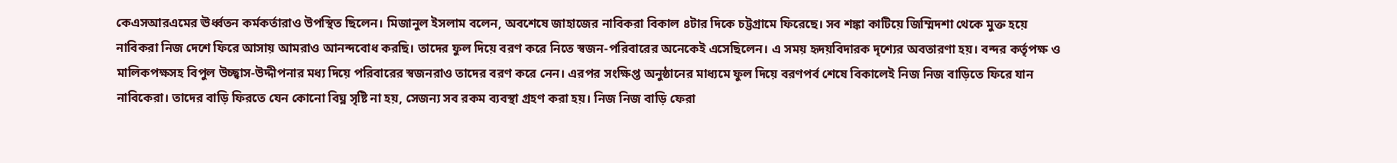কেএসআরএমের ঊর্ধ্বতন কর্মকর্তারাও উপস্থিত ছিলেন। মিজানুল ইসলাম বলেন, অবশেষে জাহাজের নাবিকরা বিকাল ৪টার দিকে চট্টগ্রামে ফিরেছে। সব শঙ্কা কাটিয়ে জিম্মিদশা থেকে মুক্ত হয়ে নাবিকরা নিজ দেশে ফিরে আসায় আমরাও আনন্দবোধ করছি। তাদের ফুল দিয়ে বরণ করে নিতে স্বজন-পরিবারের অনেকেই এসেছিলেন। এ সময় হৃদয়বিদারক দৃশ্যের অবতারণা হয়। বন্দর কর্তৃপক্ষ ও মালিকপক্ষসহ বিপুল উচ্ছ্বাস-উদ্দীপনার মধ্য দিয়ে পরিবারের স্বজনরাও তাদের বরণ করে নেন। এরপর সংক্ষিপ্ত অনুষ্ঠানের মাধ্যমে ফুল দিয়ে বরণপর্ব শেষে বিকালেই নিজ নিজ বাড়িতে ফিরে যান নাবিকেরা। তাদের বাড়ি ফিরতে যেন কোনো বিঘ্ন সৃষ্টি না হয়, সেজন্য সব রকম ব্যবস্থা গ্রহণ করা হয়। নিজ নিজ বাড়ি ফেরা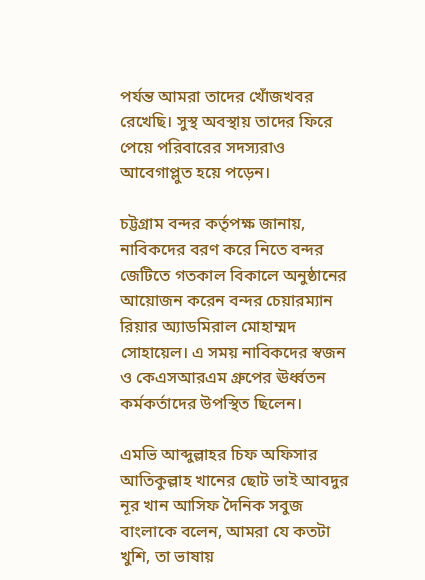পর্যন্ত আমরা তাদের খোঁজখবর রেখেছি। সুস্থ অবস্থায় তাদের ফিরে পেয়ে পরিবারের সদস্যরাও আবেগাপ্লুত হয়ে পড়েন।

চট্টগ্রাম বন্দর কর্তৃপক্ষ জানায়, নাবিকদের বরণ করে নিতে বন্দর জেটিতে গতকাল বিকালে অনুষ্ঠানের আয়োজন করেন বন্দর চেয়ারম্যান রিয়ার অ্যাডমিরাল মোহাম্মদ সোহায়েল। এ সময় নাবিকদের স্বজন ও কেএসআরএম গ্রুপের ঊর্ধ্বতন কর্মকর্তাদের উপস্থিত ছিলেন।

এমভি আব্দুল্লাহর চিফ অফিসার আতিকুল্লাহ খানের ছোট ভাই আবদুর নূর খান আসিফ দৈনিক সবুজ বাংলাকে বলেন, আমরা যে কতটা খুশি, তা ভাষায়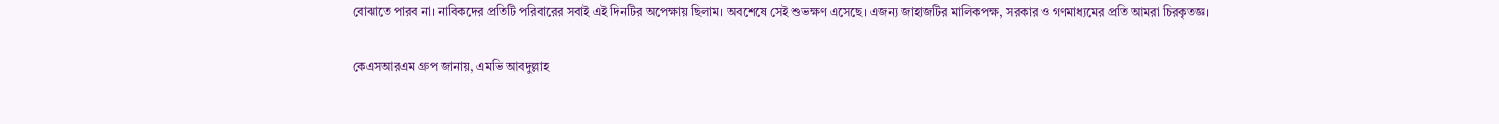বোঝাতে পারব না। নাবিকদের প্রতিটি পরিবারের সবাই এই দিনটির অপেক্ষায় ছিলাম। অবশেষে সেই শুভক্ষণ এসেছে। এজন্য জাহাজটির মালিকপক্ষ, সরকার ও গণমাধ্যমের প্রতি আমরা চিরকৃতজ্ঞ।

কেএসআরএম গ্রুপ জানায়, এমভি আবদুল্লাহ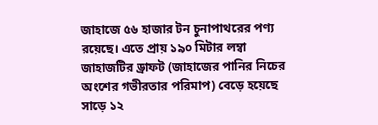জাহাজে ৫৬ হাজার টন চুনাপাথরের পণ্য রয়েছে। এতে প্রায় ১৯০ মিটার লম্বা জাহাজটির ড্রাফট (জাহাজের পানির নিচের অংশের গভীরতার পরিমাপ) বেড়ে হয়েছে সাড়ে ১২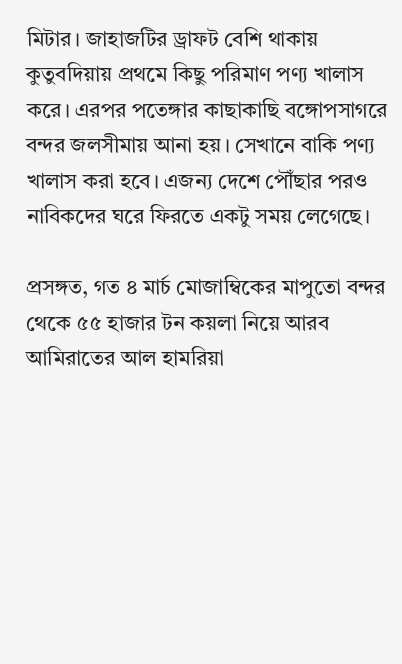মিটার। জাহাজটির ড্রাফট বেশি থাকায় কুতুবদিয়ায় প্রথমে কিছু পরিমাণ পণ্য খালাস করে। এরপর পতেঙ্গার কাছাকাছি বঙ্গোপসাগরে বন্দর জলসীমায় আনা হয়। সেখানে বাকি পণ্য খালাস করা হবে। এজন্য দেশে পৌঁছার পরও নাবিকদের ঘরে ফিরতে একটু সময় লেগেছে।

প্রসঙ্গত, গত ৪ মার্চ মোজাম্বিকের মাপুতো বন্দর থেকে ৫৫ হাজার টন কয়লা নিয়ে আরব আমিরাতের আল হামরিয়া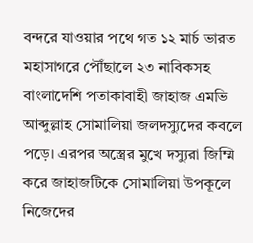বন্দরে যাওয়ার পথে গত ১২ মার্চ ভারত মহাসাগরে পৌঁছালে ২৩ নাবিকসহ বাংলাদেশি পতাকাবাহী জাহাজ এমভি আব্দুল্লাহ সোমালিয়া জলদস্যুদের কবলে পড়ে। এরপর অস্ত্রের মুখে দস্যুরা জিম্মি করে জাহাজটিকে সোমালিয়া উপকূলে নিজেদের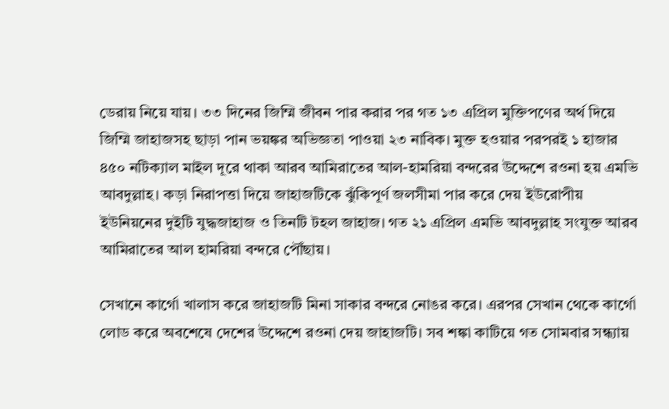ডেরায় নিয়ে যায়। ৩৩ দিনের জিম্মি জীবন পার করার পর গত ১৩ এপ্রিল মুক্তিপণের অর্থ দিয়ে জিম্মি জাহাজসহ ছাড়া পান ভয়ঙ্কর অভিজ্ঞতা পাওয়া ২৩ নাবিক। মুক্ত হওয়ার পরপরই ১ হাজার ৪৫০ নটিক্যাল মাইল দূরে থাকা আরব আমিরাতের আল-হামরিয়া বন্দরের উদ্দেশে রওনা হয় এমভি আবদুল্লাহ। কড়া নিরাপত্তা দিয়ে জাহাজটিকে ঝুঁকিপূর্ণ জলসীমা পার করে দেয় ইউরোপীয় ইউনিয়নের দুইটি যুদ্ধজাহাজ ও তিনটি টহল জাহাজ। গত ২১ এপ্রিল এমভি আবদুল্লাহ সংযুক্ত আরব আমিরাতের আল হামরিয়া বন্দরে পৌঁছায়।

সেখানে কার্গো খালাস করে জাহাজটি মিনা সাকার বন্দরে নোঙর করে। এরপর সেখান থেকে কার্গো লোড করে অবশেষে দেশের উদ্দেশে রওনা দেয় জাহাজটি। সব শঙ্কা কাটিয়ে গত সোমবার সন্ধ্যায়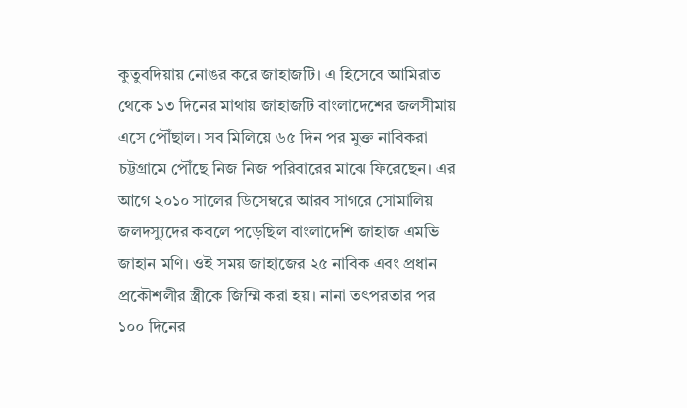কুতুবদিয়ায় নোঙর করে জাহাজটি। এ হিসেবে আমিরাত থেকে ১৩ দিনের মাথায় জাহাজটি বাংলাদেশের জলসীমায় এসে পৌঁছাল। সব মিলিয়ে ৬৫ দিন পর মুক্ত নাবিকরা চট্টগ্রামে পৌঁছে নিজ নিজ পরিবারের মাঝে ফিরেছেন। এর আগে ২০১০ সালের ডিসেম্বরে আরব সাগরে সোমালিয় জলদস্যুদের কবলে পড়েছিল বাংলাদেশি জাহাজ এমভি জাহান মণি। ওই সময় জাহাজের ২৫ নাবিক এবং প্রধান প্রকৌশলীর স্ত্রীকে জিম্মি করা হয়। নানা তৎপরতার পর ১০০ দিনের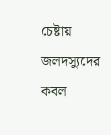চেষ্টায় জলদস্যুদের কবল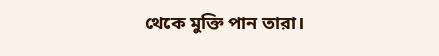থেকে মুক্তি পান তারা।